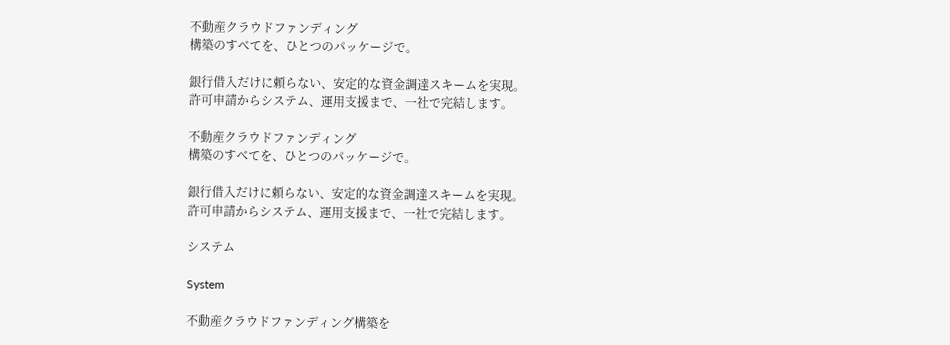不動産クラウドファンディング
構築のすべてを、ひとつのパッケージで。

銀行借入だけに頼らない、安定的な資金調達スキームを実現。
許可申請からシステム、運用支援まで、一社で完結します。

不動産クラウドファンディング
構築のすべてを、ひとつのパッケージで。

銀行借入だけに頼らない、安定的な資金調達スキームを実現。
許可申請からシステム、運用支援まで、一社で完結します。

システム

System

不動産クラウドファンディング構築を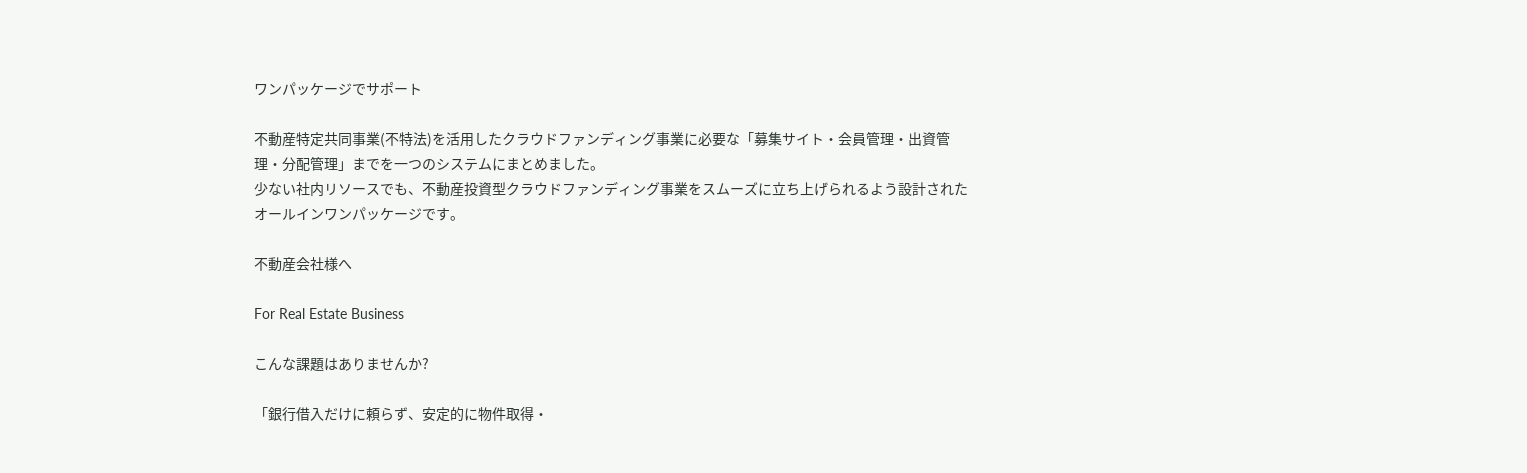ワンパッケージでサポート

不動産特定共同事業(不特法)を活用したクラウドファンディング事業に必要な「募集サイト・会員管理・出資管理・分配管理」までを一つのシステムにまとめました。
少ない社内リソースでも、不動産投資型クラウドファンディング事業をスムーズに立ち上げられるよう設計されたオールインワンパッケージです。

不動産会社様へ

For Real Estate Business

こんな課題はありませんか?

「銀行借入だけに頼らず、安定的に物件取得・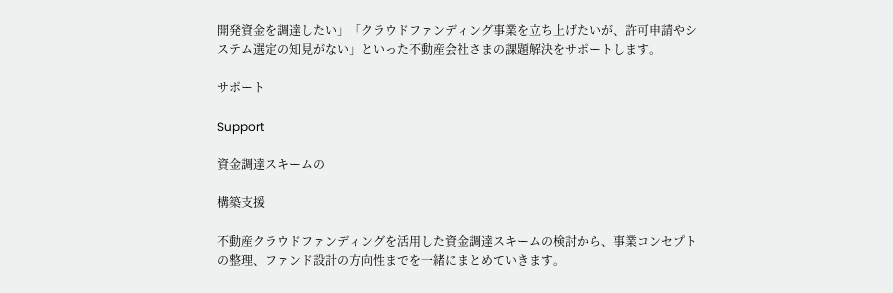開発資金を調達したい」「クラウドファンディング事業を立ち上げたいが、許可申請やシステム選定の知見がない」といった不動産会社さまの課題解決をサポートします。

サポート

Support

資金調達スキームの

構築支援

不動産クラウドファンディングを活用した資金調達スキームの検討から、事業コンセプトの整理、ファンド設計の方向性までを一緒にまとめていきます。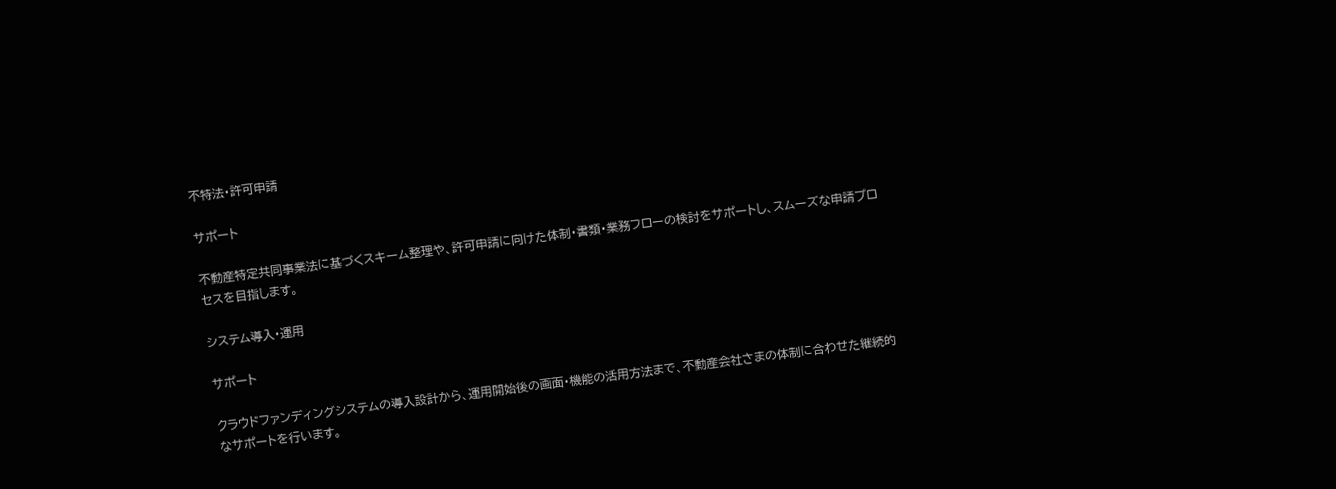不特法・許可申請

サポート

不動産特定共同事業法に基づくスキーム整理や、許可申請に向けた体制・書類・業務フローの検討をサポートし、スムーズな申請プロセスを目指します。

システム導入・運用

サポート

クラウドファンディングシステムの導入設計から、運用開始後の画面・機能の活用方法まで、不動産会社さまの体制に合わせた継続的なサポートを行います。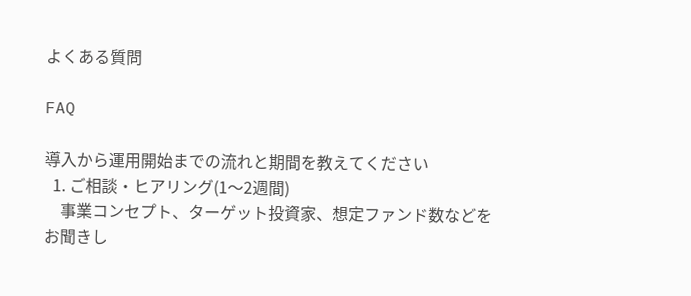よくある質問

FAQ

導入から運用開始までの流れと期間を教えてください
  1. ご相談・ヒアリング(1〜2週間)
    事業コンセプト、ターゲット投資家、想定ファンド数などをお聞きし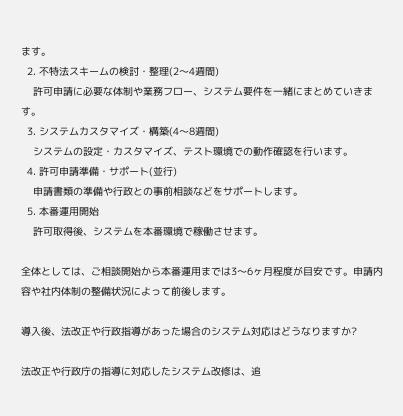ます。
  2. 不特法スキームの検討・整理(2〜4週間)
    許可申請に必要な体制や業務フロー、システム要件を一緒にまとめていきます。
  3. システムカスタマイズ・構築(4〜8週間)
    システムの設定・カスタマイズ、テスト環境での動作確認を行います。
  4. 許可申請準備・サポート(並行)
    申請書類の準備や行政との事前相談などをサポートします。
  5. 本番運用開始
    許可取得後、システムを本番環境で稼働させます。

全体としては、ご相談開始から本番運用までは3〜6ヶ月程度が目安です。申請内容や社内体制の整備状況によって前後します。

導入後、法改正や行政指導があった場合のシステム対応はどうなりますか?

法改正や行政庁の指導に対応したシステム改修は、追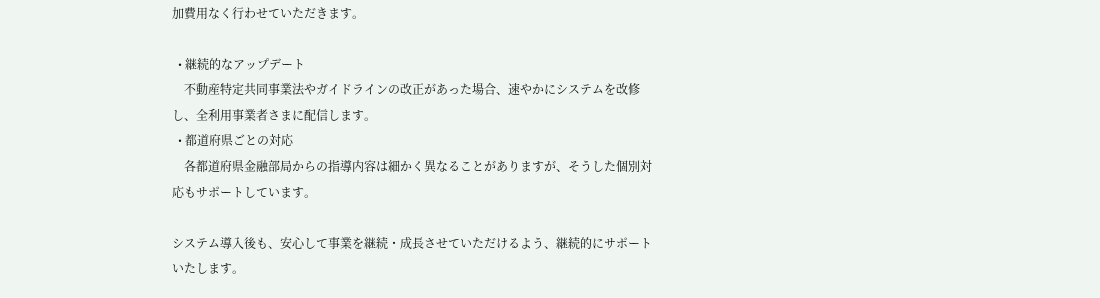加費用なく行わせていただきます。

  • 継続的なアップデート
    不動産特定共同事業法やガイドラインの改正があった場合、速やかにシステムを改修し、全利用事業者さまに配信します。
  • 都道府県ごとの対応
    各都道府県金融部局からの指導内容は細かく異なることがありますが、そうした個別対応もサポートしています。

システム導入後も、安心して事業を継続・成長させていただけるよう、継続的にサポートいたします。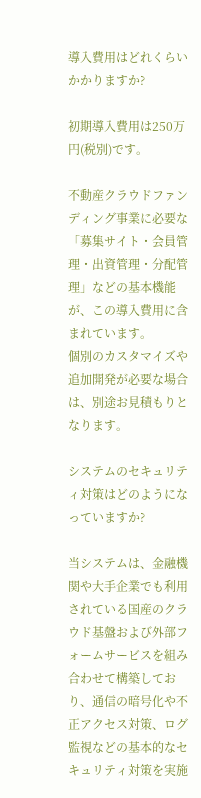導入費用はどれくらいかかりますか?

初期導入費用は250万円(税別)です。

不動産クラウドファンディング事業に必要な「募集サイト・会員管理・出資管理・分配管理」などの基本機能が、この導入費用に含まれています。
個別のカスタマイズや追加開発が必要な場合は、別途お見積もりとなります。

システムのセキュリティ対策はどのようになっていますか?

当システムは、金融機関や大手企業でも利用されている国産のクラウド基盤および外部フォームサービスを組み合わせて構築しており、通信の暗号化や不正アクセス対策、ログ監視などの基本的なセキュリティ対策を実施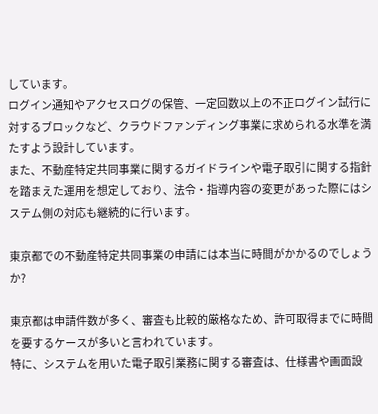しています。
ログイン通知やアクセスログの保管、一定回数以上の不正ログイン試行に対するブロックなど、クラウドファンディング事業に求められる水準を満たすよう設計しています。
また、不動産特定共同事業に関するガイドラインや電子取引に関する指針を踏まえた運用を想定しており、法令・指導内容の変更があった際にはシステム側の対応も継続的に行います。

東京都での不動産特定共同事業の申請には本当に時間がかかるのでしょうか?

東京都は申請件数が多く、審査も比較的厳格なため、許可取得までに時間を要するケースが多いと言われています。
特に、システムを用いた電子取引業務に関する審査は、仕様書や画面設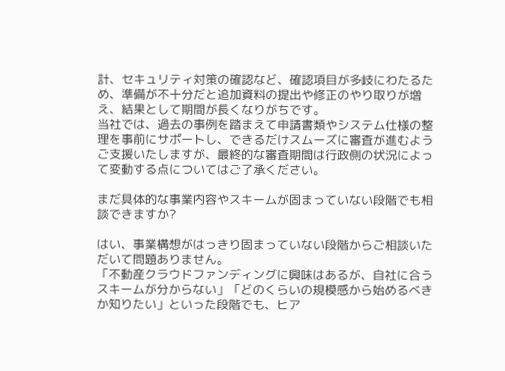計、セキュリティ対策の確認など、確認項目が多岐にわたるため、準備が不十分だと追加資料の提出や修正のやり取りが増え、結果として期間が長くなりがちです。
当社では、過去の事例を踏まえて申請書類やシステム仕様の整理を事前にサポートし、できるだけスムーズに審査が進むようご支援いたしますが、最終的な審査期間は行政側の状況によって変動する点についてはご了承ください。

まだ具体的な事業内容やスキームが固まっていない段階でも相談できますか?

はい、事業構想がはっきり固まっていない段階からご相談いただいて問題ありません。
「不動産クラウドファンディングに興味はあるが、自社に合うスキームが分からない」「どのくらいの規模感から始めるべきか知りたい」といった段階でも、ヒア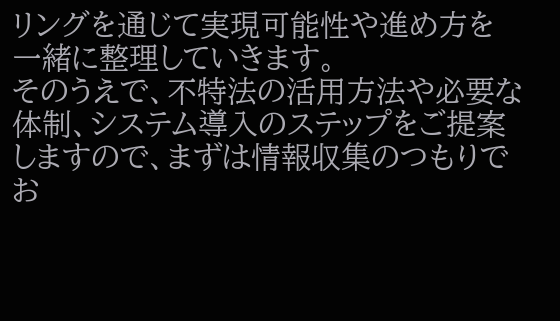リングを通じて実現可能性や進め方を一緒に整理していきます。
そのうえで、不特法の活用方法や必要な体制、システム導入のステップをご提案しますので、まずは情報収集のつもりでお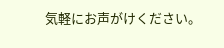気軽にお声がけください。